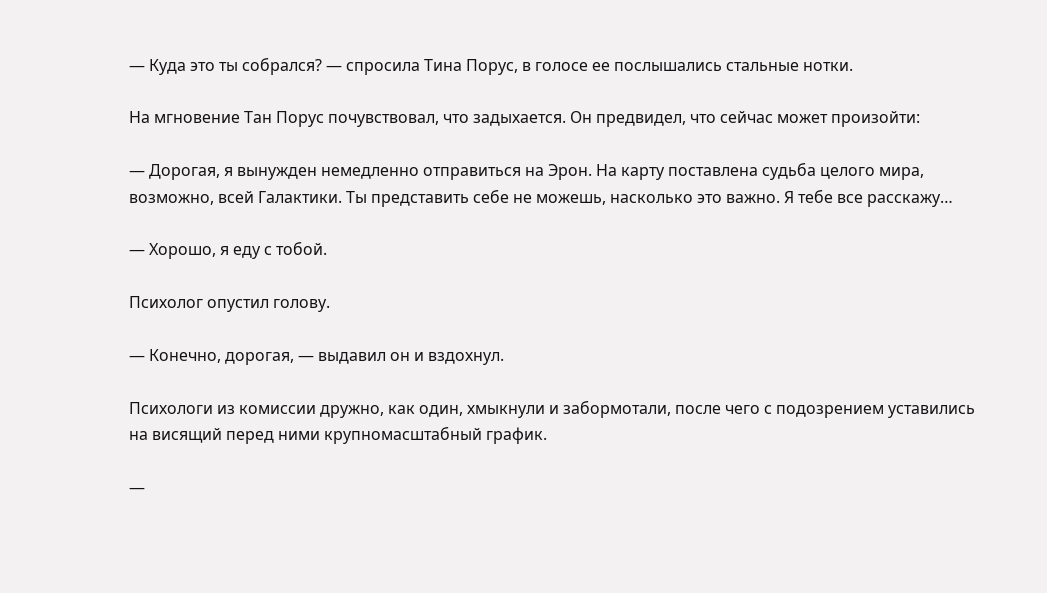— Куда это ты собрался? — спросила Тина Порус, в голосе ее послышались стальные нотки.

На мгновение Тан Порус почувствовал, что задыхается. Он предвидел, что сейчас может произойти:

— Дорогая, я вынужден немедленно отправиться на Эрон. На карту поставлена судьба целого мира, возможно, всей Галактики. Ты представить себе не можешь, насколько это важно. Я тебе все расскажу…

— Хорошо, я еду с тобой.

Психолог опустил голову.

— Конечно, дорогая, — выдавил он и вздохнул.

Психологи из комиссии дружно, как один, хмыкнули и забормотали, после чего с подозрением уставились на висящий перед ними крупномасштабный график.

—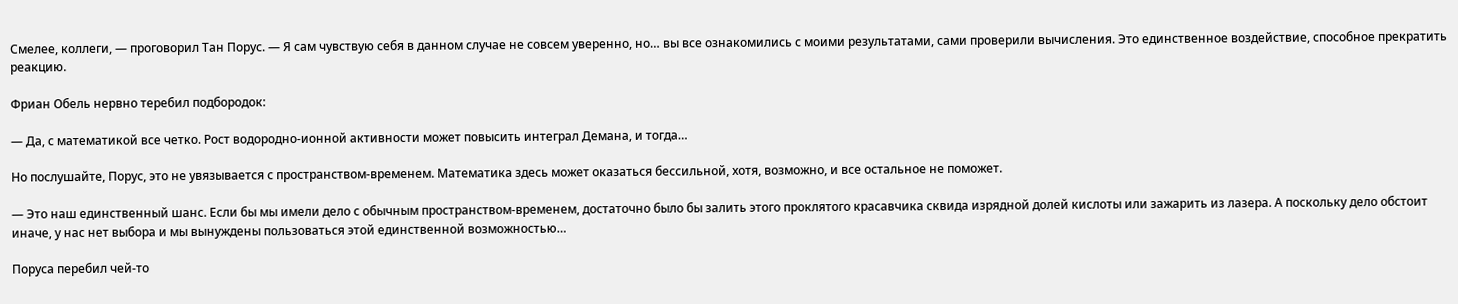Смелее, коллеги, — проговорил Тан Порус. — Я сам чувствую себя в данном случае не совсем уверенно, но… вы все ознакомились с моими результатами, сами проверили вычисления. Это единственное воздействие, способное прекратить реакцию.

Фриан Обель нервно теребил подбородок:

— Да, с математикой все четко. Рост водородно-ионной активности может повысить интеграл Демана, и тогда…

Но послушайте, Порус, это не увязывается с пространством-временем. Математика здесь может оказаться бессильной, хотя, возможно, и все остальное не поможет.

— Это наш единственный шанс. Если бы мы имели дело с обычным пространством-временем, достаточно было бы залить этого проклятого красавчика сквида изрядной долей кислоты или зажарить из лазера. А поскольку дело обстоит иначе, у нас нет выбора и мы вынуждены пользоваться этой единственной возможностью…

Поруса перебил чей-то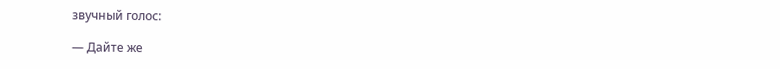звучный голос:

— Дайте же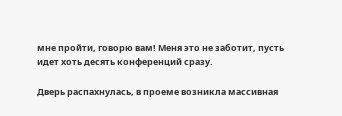мне пройти, говорю вам! Меня это не заботит, пусть идет хоть десять конференций сразу.

Дверь распахнулась, в проеме возникла массивная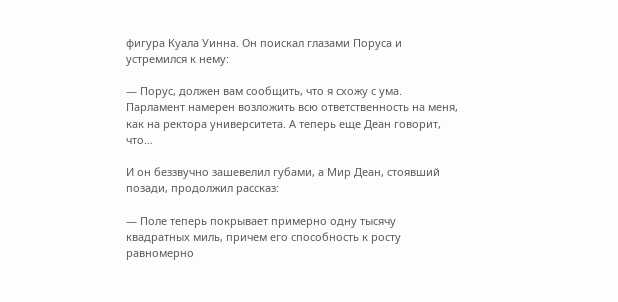фигура Куала Уинна. Он поискал глазами Поруса и устремился к нему:

— Порус, должен вам сообщить, что я схожу с ума. Парламент намерен возложить всю ответственность на меня, как на ректора университета. А теперь еще Деан говорит, что…

И он беззвучно зашевелил губами, а Мир Деан, стоявший позади, продолжил рассказ:

— Поле теперь покрывает примерно одну тысячу квадратных миль, причем его способность к росту равномерно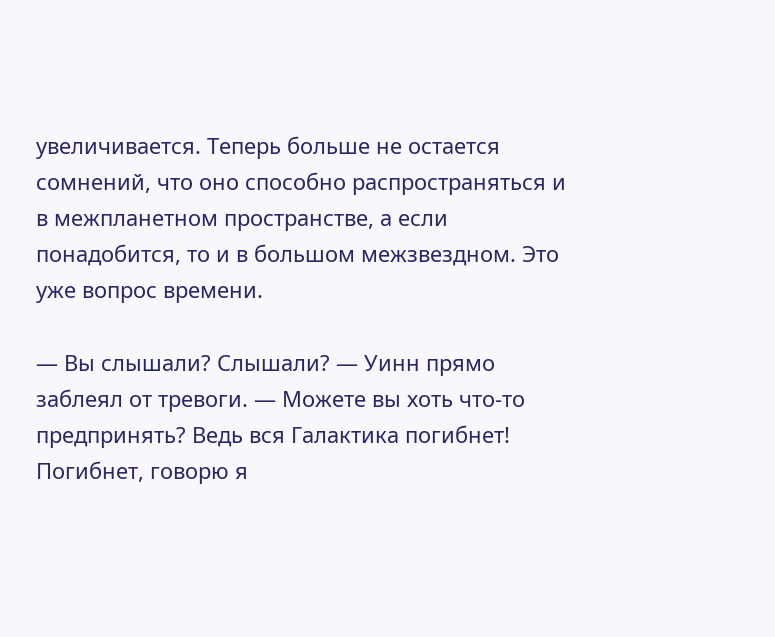увеличивается. Теперь больше не остается сомнений, что оно способно распространяться и в межпланетном пространстве, а если понадобится, то и в большом межзвездном. Это уже вопрос времени.

— Вы слышали? Слышали? — Уинн прямо заблеял от тревоги. — Можете вы хоть что-то предпринять? Ведь вся Галактика погибнет! Погибнет, говорю я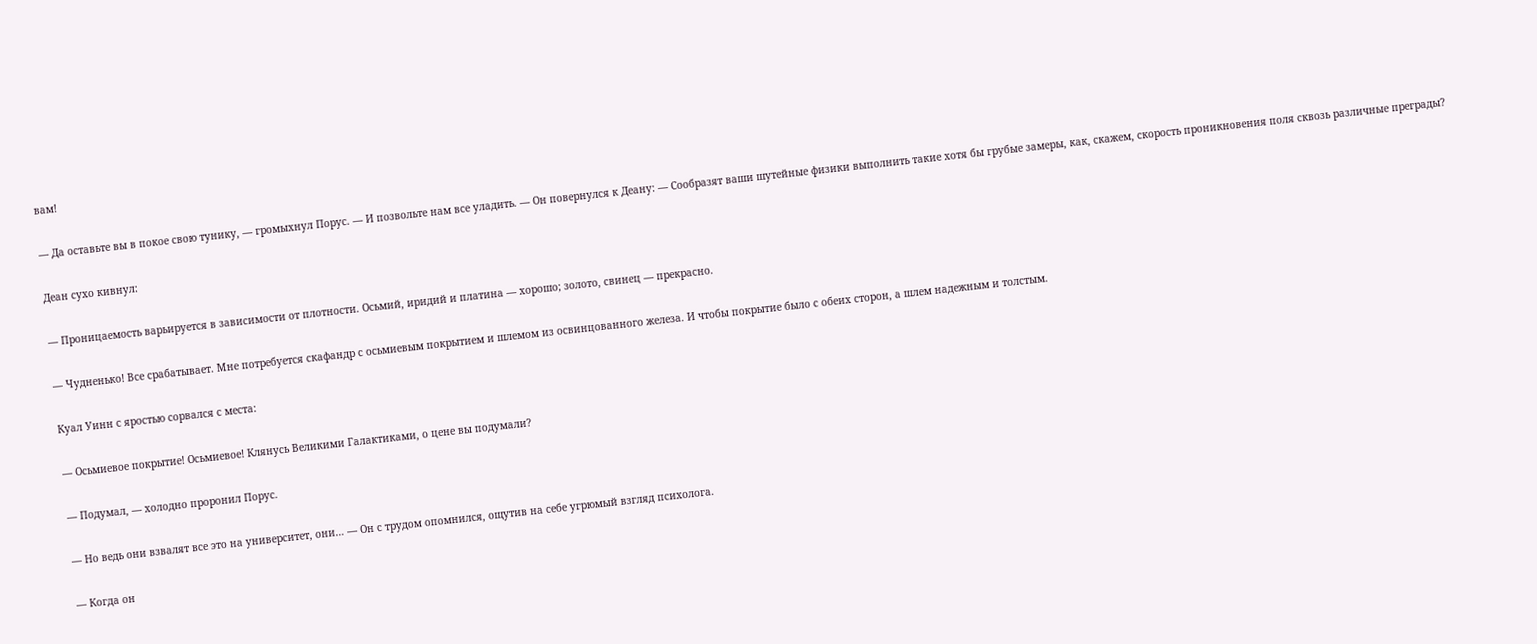вам!

— Да оставьте вы в покое свою тунику, — громыхнул Порус. — И позвольте нам все уладить. — Он повернулся к Деану: — Сообразят ваши шутейные физики выполнить такие хотя бы грубые замеры, как, скажем, скорость проникновения поля сквозь различные преграды?

Деан сухо кивнул:

— Проницаемость варьируется в зависимости от плотности. Осьмий, иридий и платина — хорошо; золото, свинец — прекрасно.

— Чудненько! Все срабатывает. Мне потребуется скафандр с осьмиевым покрытием и шлемом из освинцованного железа. И чтобы покрытие было с обеих сторон, а шлем надежным и толстым.

Куал Уинн с яростью сорвался с места:

— Осьмиевое покрытие! Осьмиевое! Клянусь Великими Галактиками, о цене вы подумали?

— Подумал, — холодно проронил Порус.

— Но ведь они взвалят все это на университет, они… — Он с трудом опомнился, ощутив на себе угрюмый взгляд психолога.

— Когда он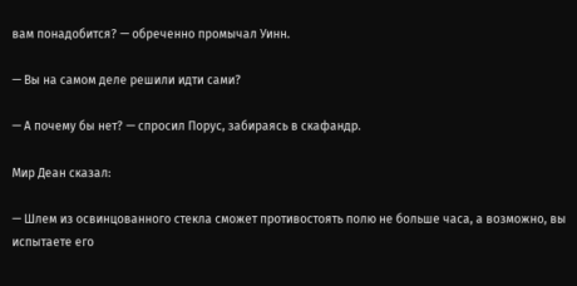вам понадобится? — обреченно промычал Уинн.

— Вы на самом деле решили идти сами?

— А почему бы нет? — спросил Порус, забираясь в скафандр.

Мир Деан сказал:

— Шлем из освинцованного стекла сможет противостоять полю не больше часа, а возможно, вы испытаете его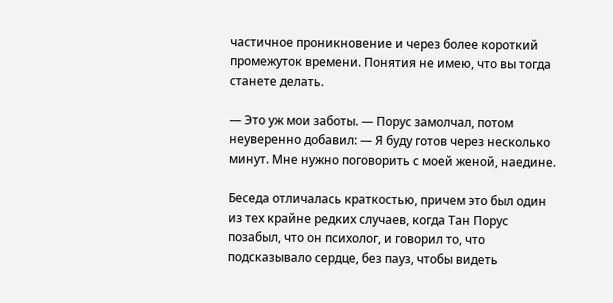частичное проникновение и через более короткий промежуток времени. Понятия не имею, что вы тогда станете делать.

— Это уж мои заботы. — Порус замолчал, потом неуверенно добавил: — Я буду готов через несколько минут. Мне нужно поговорить с моей женой, наедине.

Беседа отличалась краткостью, причем это был один из тех крайне редких случаев, когда Тан Порус позабыл, что он психолог, и говорил то, что подсказывало сердце, без пауз, чтобы видеть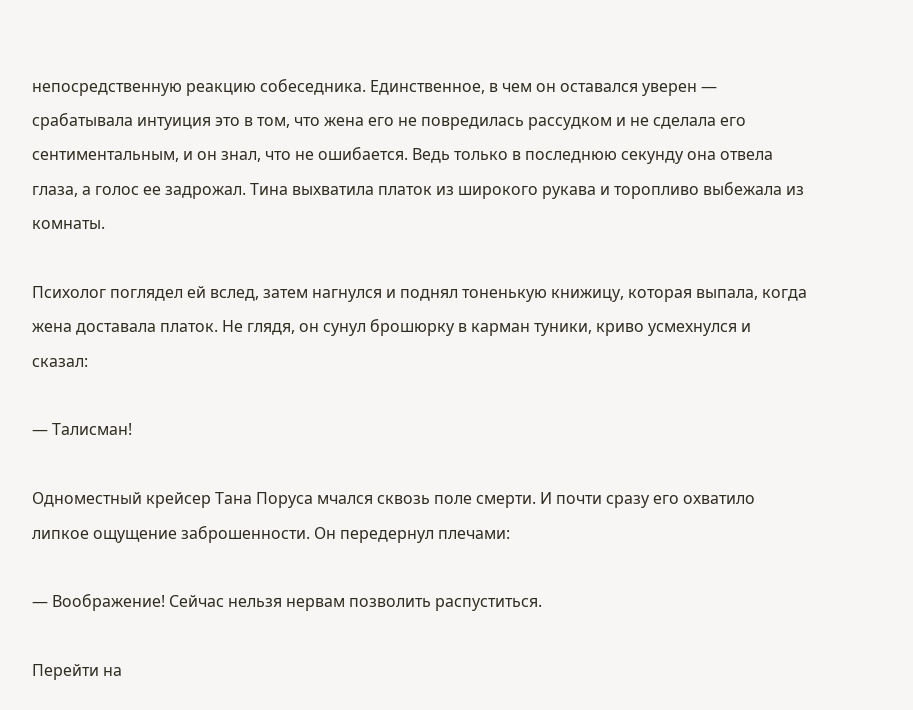непосредственную реакцию собеседника. Единственное, в чем он оставался уверен — срабатывала интуиция это в том, что жена его не повредилась рассудком и не сделала его сентиментальным, и он знал, что не ошибается. Ведь только в последнюю секунду она отвела глаза, а голос ее задрожал. Тина выхватила платок из широкого рукава и торопливо выбежала из комнаты.

Психолог поглядел ей вслед, затем нагнулся и поднял тоненькую книжицу, которая выпала, когда жена доставала платок. Не глядя, он сунул брошюрку в карман туники, криво усмехнулся и сказал:

— Талисман!

Одноместный крейсер Тана Поруса мчался сквозь поле смерти. И почти сразу его охватило липкое ощущение заброшенности. Он передернул плечами:

— Воображение! Сейчас нельзя нервам позволить распуститься.

Перейти на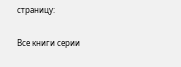страницу:

Все книги серии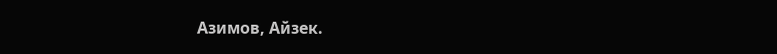Азимов, Айзек.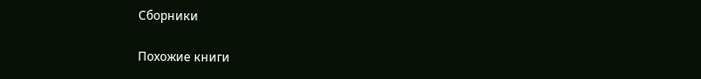Сборники

Похожие книги